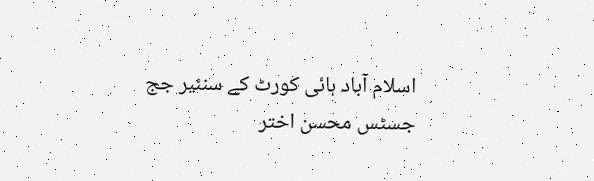اسلام آباد ہائی کورٹ کے سنئیر جج جسٹس محسن اختر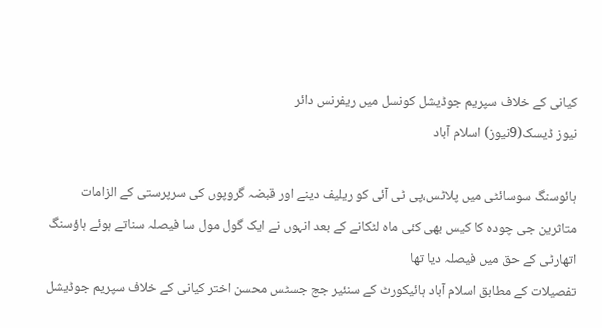کیانی کے خلاف سپریم جوڈیشل کونسل میں ریفرنس دائر
نیوز ڈیسک(9نیوز) اسلام آباد

ہائوسنگ سوسائٹی میں پلاٹس،پی ٹی آئی کو ریلیف دینے اور قبضہ گروپوں کی سرپرستی کے الزامات
متاثرین جی چودہ کا کیس بھی کئی ماہ لٹکانے کے بعد انہوں نے ایک گول مول سا فیصلہ سناتے ہوئے ہاؤسنگ اتھارٹی کے حق میں فیصلہ دیا تھا
تفصیلات کے مطابق اسلام آباد ہائیکورٹ کے سنئیر جج جسٹس محسن اختر کیانی کے خلاف سپریم جوڈیشل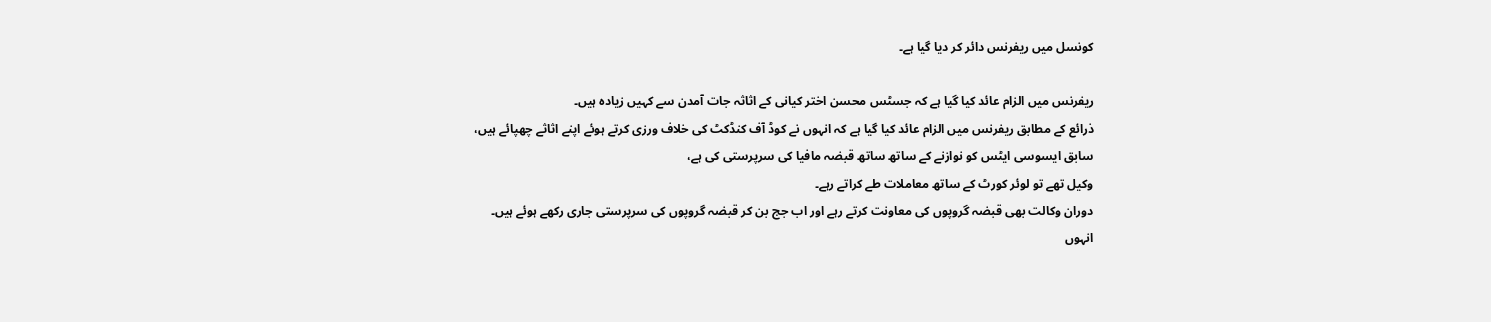کونسل میں ریفرنس دائر کر دیا گیا ہے۔

ریفرنس میں الزام عائد کیا گیا ہے کہ جسٹس محسن اختر کیانی کے اثاثہ جات آمدن سے کہیں زیادہ ہیں۔
ذرائع کے مطابق ریفرنس میں الزام عائد کیا گیا ہے کہ انہوں نے کوڈ آف کنڈکٹ کی خلاف ورزی کرتے ہوئے اپنے اثاثے چھپائے ہیں،
سابق ایسوسی ایٹس کو نوازنے کے ساتھ ساتھ قبضہ مافیا کی سرپرستی کی ہے،
وکیل تھے تو لوئر کورٹ کے ساتھ معاملات طے کراتے رہے۔
دوران وکالت بھی قبضہ گروپوں کی معاونت کرتے رہے اور اب جج بن کر قبضہ گروپوں کی سرپرستی جاری رکھے ہوئے ہیں۔
انہوں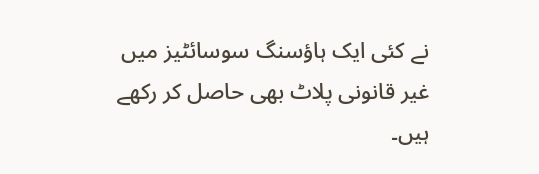نے کئی ایک ہاؤسنگ سوسائٹیز میں غیر قانونی پلاٹ بھی حاصل کر رکھے ہیں۔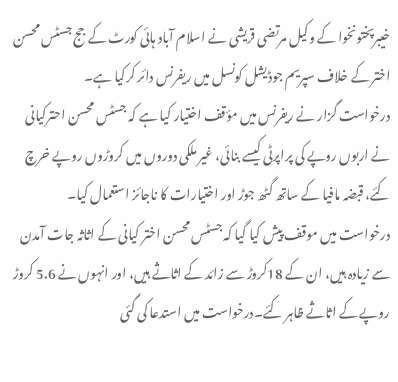خیبرپختونخوا کے وکیل مرتضی قریشی نے اسلام آباد ہائی کورٹ کے جج جسٹس محسن اختر کے خلاف سپریم جوڈیشل کونسل میں ریفرنس دائر کرکیا ہے۔
درخواست گزار نے ریفرنس میں مؤقف اختیار کیا ہے کہ جسٹس محسن احترکیانی نے اربوں روپے کی پراپرٹی کیسے بنائی، غیر ملکی دوروں میں کروڑوں روپے خرچ کئے، قبضہ مافیا کے ساتھ گٹھ جوڑ اور اختیارات کا ناجائز استعمال کیا۔
درخواست میں موقف پیش کیا گیا کہ جسٹس محسن اختر کیانی کے اثاثہ جات آمدن سے زیادہ ہیں، ان کے 18کروڑ سے زائد کے اثاثے ہیں، اور انہوں نے 5.6 کروڑ روپے کے اثاثے ظاہر کئے۔درخواست میں استدعا کی گئی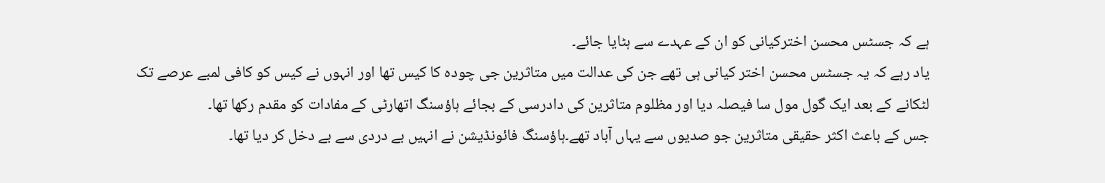ہے کہ جسٹس محسن اخترکیانی کو ان کے عہدے سے ہٹایا جائے۔
یاد رہے کہ یہ جسٹس محسن اختر کیانی ہی تھے جن کی عدالت میں متاثرین جی چودہ کا کیس تھا اور انہوں نے کیس کو کافی لمبے عرصے تک لٹکانے کے بعد ایک گول مول سا فیصلہ دیا اور مظلوم متاثرین کی دادرسی کے بجائے ہاؤسنگ اتھارٹی کے مفادات کو مقدم رکھا تھا۔
جس کے باعث اکثر حقیقی متاثرین جو صدیوں سے یہاں آباد تھے۔ہاؤسنگ فائونڈیشن نے انہیں بے دردی سے بے دخل کر دیا تھا۔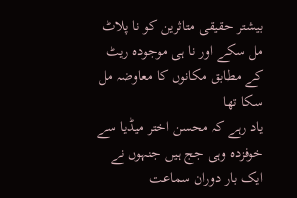بیشتر حقیقی متاثرین کو نا پلاٹ مل سکے اور نا ہی موجودہ ریٹ کے مطابق مکانوں کا معاوضہ مل سکا تھا
یاد رہے کہ محسن اختر میڈیا سے خوفزدہ وہی جج ہیں جنہوں نے ایک بار دوران سماعت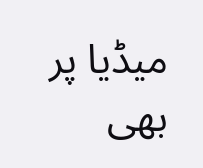میڈیا پر بھی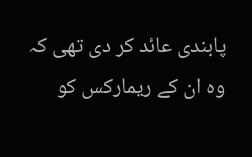پابندی عائد کر دی تھی کہ وہ ان کے ریمارکس کو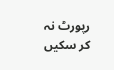رپورٹ نہ کر سکیں